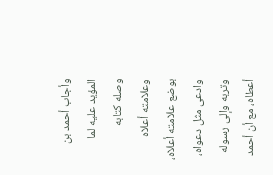وأجاب أحمد بن المؤيد عليه لما وصله كتابه وعلامته أعلاه بوضع علامته أعلاه، وادعى مثل دعواه، وتربه وإلى رسوله أعطاه، مع أن أحمد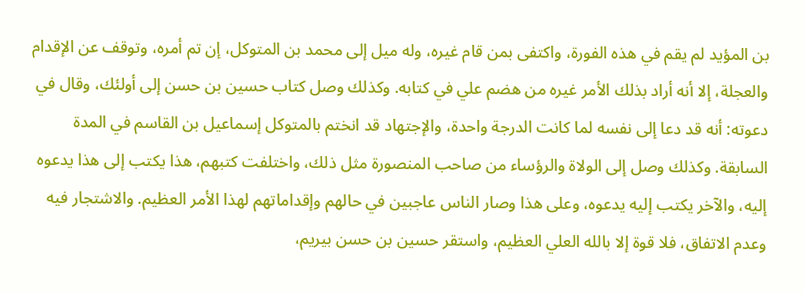بن المؤيد لم يقم في هذه الفورة، واكتفى بمن قام غيره، وله ميل إلى محمد بن المتوكل، إن تم أمره، وتوقف عن الإقدام والعجلة، إلا أنه أراد بذلك الأمر غيره من هضم علي في كتابه. وكذلك وصل كتاب حسين بن حسن إلى أولئك، وقال في دعوته: أنه قد دعا إلى نفسه لما كانت الدرجة واحدة، والإجتهاد قد انختم بالمتوكل إسماعيل بن القاسم في المدة السابقة. وكذلك وصل إلى الولاة والرؤساء من صاحب المنصورة مثل ذلك، واختلفت كتبهم، هذا يكتب إلى هذا يدعوه إليه، والآخر يكتب إليه يدعوه، وعلى هذا وصار الناس عاجبين في حالهم وإقداماتهم لهذا الأمر العظيم. والاشتجار فيه وعدم الاتفاق، فلا قوة إلا بالله العلي العظيم، واستقر حسين بن حسن بيريم،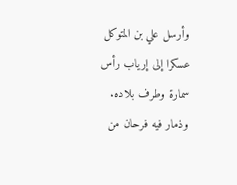وأرسل علي بن المتوكل عسكرا إلى إرياب رأس سمارة وطرف بلاده. وذمار فيه فرحان من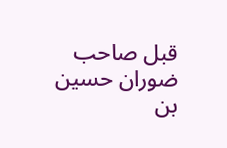قبل صاحب ضوران حسين بن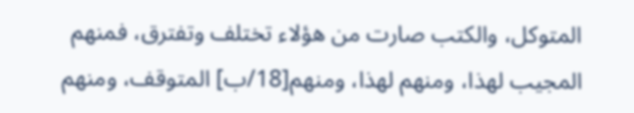المتوكل، والكتب صارت من هؤلاء تختلف وتفترق، فمنهم المجيب لهذا، ومنهم لهذا، ومنهم[18/ب] المتوقف، ومنهم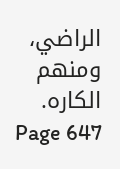الراضي، ومنهم الكاره.
Page 647